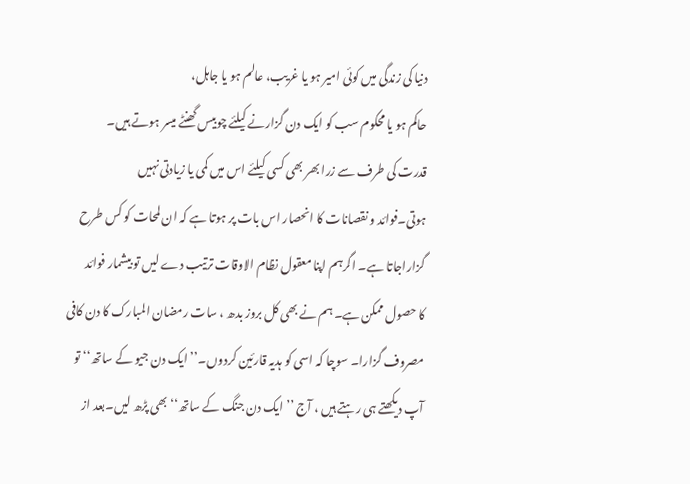دنیا کی زندگی میں کوئی امیر ہو یا غریب، عالم ہو یا جاہل،
حاکم ہو یا محکوم سب کو ایک دن گزارنے کیلئے چوبیس گھنٹے میسر ہوتے ہیں۔
قدرت کی طرف سے زرا بھر بھی کسی کیلئے اس میں کمی یا زیادتی نہیں
ہوتی۔فوائد و نقصانات کا انحصار اس بات پر ہوتا ہے کہ ان لمحات کو کس طرح
گزاراجاتا ہے۔ اگرہم اپنا معقول نظام الاوقات ترتیب دے لیں تو بیشمار فوائد
کا حصول ممکن ہے۔ ہم نے بھی کل بروز بدھ ، سات رمضان المبارک کا دن کافی
مصروف گزارا۔ سوچا کہ اسی کو ہدیہ قارئین کردوں۔’’ ایک دن جیو کے ساتھ‘‘ تو
آپ دیکھتے ہی رہتے ہیں ، آج ’’ ایک دن جنگ کے ساتھ‘‘ بھی پڑھ لیں۔بعد از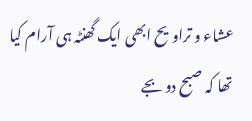عشاء و تراویح ابھی ایک گھنٹہ ہی آرام کیا تھا کہ صبح دو بجے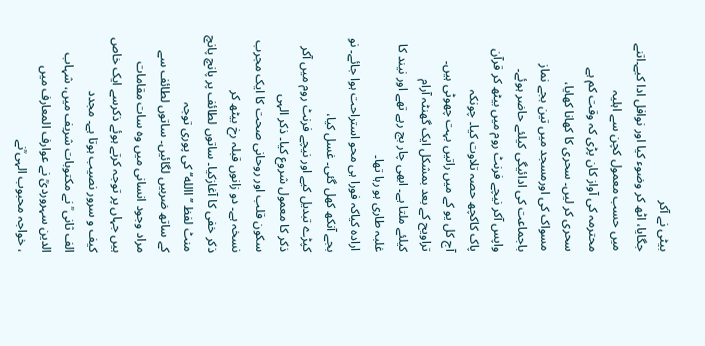بیٹی نے آکر
جگایا، اٹھ کر وضوء کیا اور نوافل ادا کیے۔اتنے میں حسب معمول کچن سے اہلیہ
محترمہ کی آواز کان پڑی کہ وقت کم ہے سحری کر لیں۔ سحری کا کھانا کھایا،
مسواک کی اورمسجد میں تین بجے نماز باجماعت کی ادائیگی کیلئے حاضر ہوئے۔
واپس آکر نیچے فرنٹ روم میں بیٹھ کر قرآن پاک کاکچھ حصہ تلاوت کیا۔ چونکہ
آج کل یو کے میں راتیں بہت چھوٹی ہیں۔ تراویح کے بعد بمشکل ایک گھنٹہ آرام
کیلئے ملتا ہے۔ ابھی چار بج رہے تھے اور نیند کا غلبہ طاری ہو رہا تھا۔
ارادہ کیاکہ فورا ہی محو استراحت ہوا جائے۔ نو بجے آنکھ کھل گئی۔ غسل کیا،
کپڑے تبدیل کیے اور نیچے فرنٹ روم میں آکر ذکر کا معمول شروع کیا۔ ذکر الہی
سکون قلب اور روحانی صحت کا ایک مجرب نسخہ ہے۔ دو زانوں قبلہ رخ بیٹھ کر
ذکر خفی کا آغازکیا۔ ساتوں لطائف پر پانچ پانچ منٹ لفظ ’’االله‘‘ کی پوری توجہ
کے ساتھ ضربیں لگائیں۔ ساتوں لطائف سے مراد وجود انسانی میں وہ سات مقامات
ہیں جہاں پر توجہ کرتے ہوئے ذکرسے ایک خاص کیف و سرور نصیب ہوتا ہے۔ مجدد
الف ثانی ؒ نے مکتوبات شریف میں، شہاب الدین سہروردیؒ نے عوارف المعارف میں
، خواجہ محبوب الہی ؒنے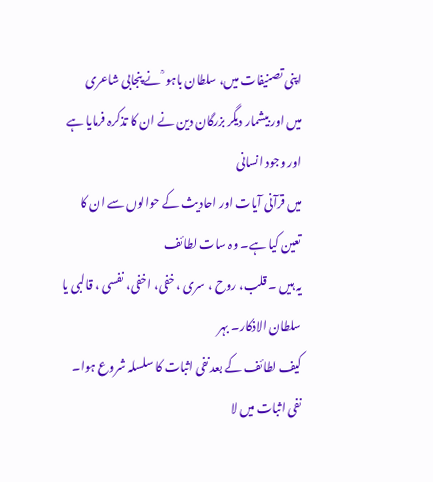اپنی تصنیفات میں، سلطان باہو ؒ نے پنجابی شاعری
میں اور بیشمار دیگر بزرگان دین نے ان کا تذکرہ فرمایا ہے اور وجود انسانی
میں قرآنی آیات اور احادیث کے حوالوں سے ان کا تعین کیا ہے۔ وہ سات لطائف
یہ ہیں ۔ قلب، روح ، سری ، خفی، اخفی، نفسی ، قالبی یا سلطان الاذکار۔ بہر
کیف لطائف کے بعد نفی اثبات کا سلسلہ شروع ہوا۔ نفی اثبات میں لا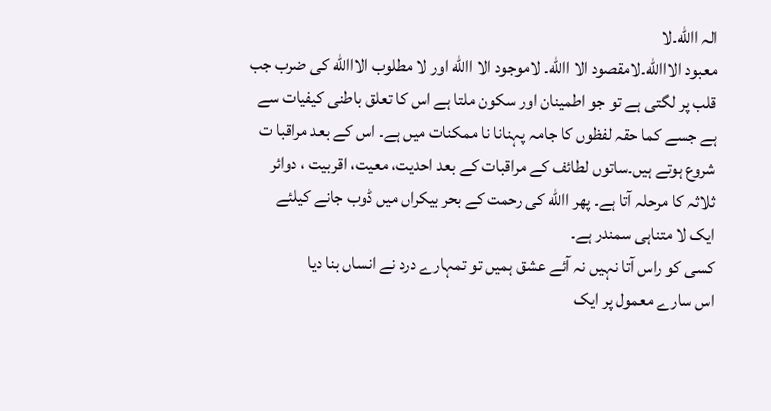الہ االله۔لا
معبود الااالله۔لامقصود الا االله۔ لاموجود الا االله اور لا مطلوب الااالله کی ضرب جب
قلب پر لگتی ہے تو جو اطمینان اور سکون ملتا ہے اس کا تعلق باطنی کیفیات سے
ہے جسے کما حقہ لفظوں کا جامہ پہنانا نا ممکنات میں ہے۔ اس کے بعد مراقبا ت
شروع ہوتے ہیں۔ساتوں لطائف کے مراقبات کے بعد احدیت، معیت، اقربیت ، دوائر
ثلاثہ کا مرحلہ آتا ہے۔ پھر االله کی رحمت کے بحر بیکراں میں ڈوب جانے کیلئے
ایک لا متناہی سمندر ہے۔
کسی کو راس آتا نہیں نہ آئے عشق ہمیں تو تمہارے درد نے انساں بنا دیا
اس سارے معمول پر ایک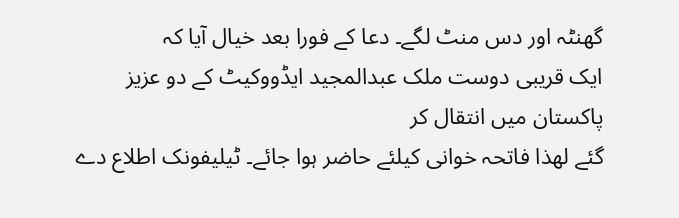گھنٹہ اور دس منٹ لگے۔ دعا کے فورا بعد خیال آیا کہ
ایک قریبی دوست ملک عبدالمجید ایڈووکیٹ کے دو عزیز پاکستان میں انتقال کر
گئے لھذا فاتحہ خوانی کیلئے حاضر ہوا جائے۔ ٹیلیفونک اطلاع دے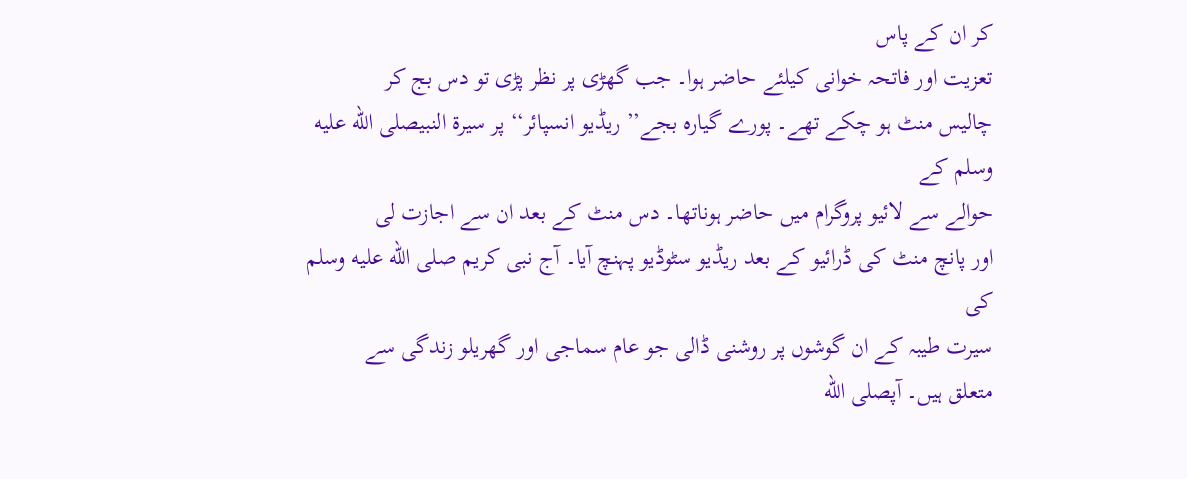کر ان کے پاس
تعزیت اور فاتحہ خوانی کیلئے حاضر ہوا۔ جب گھڑی پر نظر پڑی تو دس بج کر
چالیس منٹ ہو چکے تھے۔ پورے گیارہ بجے’’ ریڈیو انسپائر‘‘ پر سیرۃ النبیصلى الله عليه وسلم کے
حوالے سے لائیو پروگرام میں حاضر ہوناتھا۔ دس منٹ کے بعد ان سے اجازت لی
اور پانچ منٹ کی ڈرائیو کے بعد ریڈیو سٹوڈیو پہنچ آیا۔ آج نبی کریم صلى الله عليه وسلم کی
سیرت طیبہ کے ان گوشوں پر روشنی ڈالی جو عام سماجی اور گھریلو زندگی سے
متعلق ہیں۔ آپصلى الله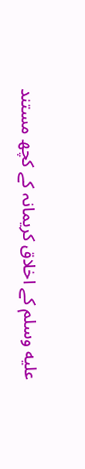عليه وسلم کے اخلاق کریمانہ کے کچھ مستند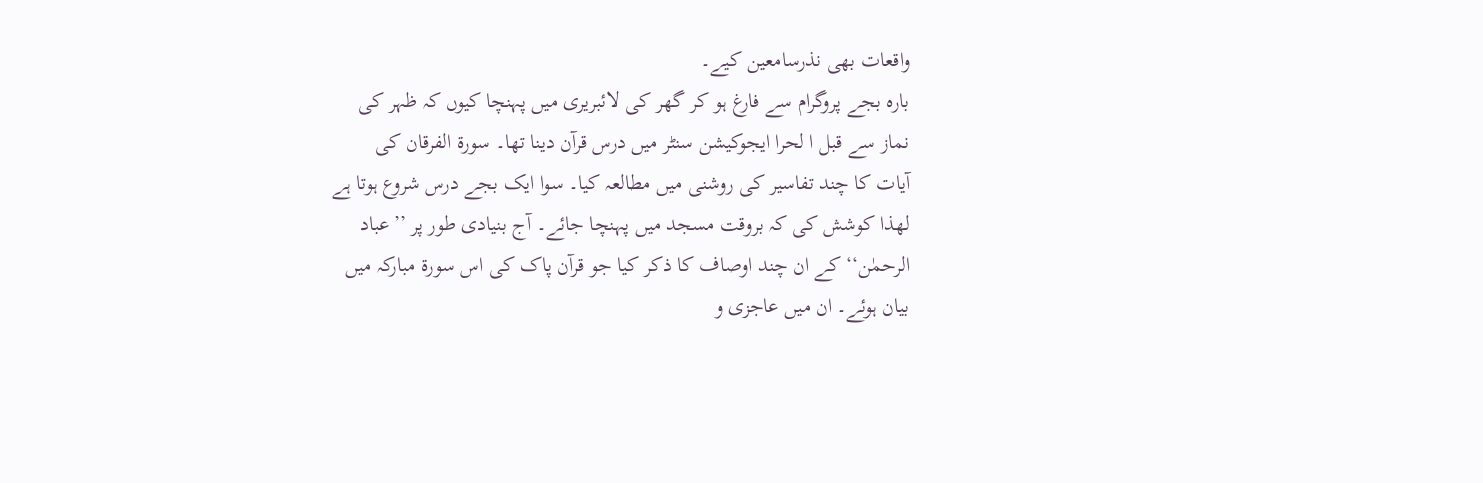واقعات بھی نذرسامعین کیے۔
بارہ بجے پروگرام سے فارغ ہو کر گھر کی لائبریری میں پہنچا کیوں کہ ظہر کی
نماز سے قبل ا لحرا ایجوکیشن سنٹر میں درس قرآن دینا تھا۔ سورۃ الفرقان کی
آیات کا چند تفاسیر کی روشنی میں مطالعہ کیا۔ سوا ایک بجے درس شروع ہوتا ہے
لھذا کوشش کی کہ بروقت مسجد میں پہنچا جائے۔ آج بنیادی طور پر ’’عباد
الرحمٰن‘‘ کے ان چند اوصاف کا ذکر کیا جو قرآن پاک کی اس سورۃ مبارکہ میں
بیان ہوئے۔ ان میں عاجزی و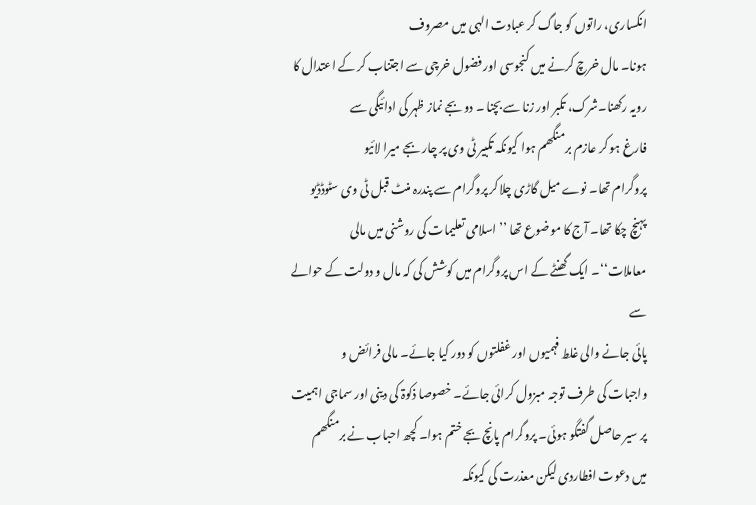انکساری، راتوں کو جاگ کر عبادت الہی میں مصروف
ہونا۔ مال خرچ کرنے میں کنجوسی اور فضول خرچی سے اجتناب کر کے اعتدال کا
رویہ رکھنا۔شرک، تکبر اور زنا سے بچنا ۔ دو بجے نماز ظہر کی ادائیگی سے
فارغ ہو کر عازم برمنگھم ہوا کیونکہ تکبیر ٹی وی پر چار بجے میرا لائیو
پروگرام تھا۔ نوے میل گاڑی چلاکر پروگرام سے پندرہ منٹ قبل ٹی وی سٹوڈڈیو
پہنچ چکا تھا۔ آج کا موضوع تھا ’’ اسلامی تعلیمات کی روشنی میں مالی
معاملات‘‘۔ ایک گھنٹے کے اس پروگرام میں کوشش کی کہ مال و دولت کے حوالے سے
پائی جانے والی غلط فہمیوں اور غفلتوں کو دور کیا جائے۔ مالی فرائض و
واجبات کی طرف توجہ مبزول کرائی جائے۔ خصوصا ذکوۃ کی دینی اور سماجی اہمیت
پر سیر حاصل گفتگو ہوئی۔ پروگرام پانچ بجے ختم ہوا۔ کچھ احباب نے برمنگھم
میں دعوت افطاردی لیکن معذرت کی کیونکہ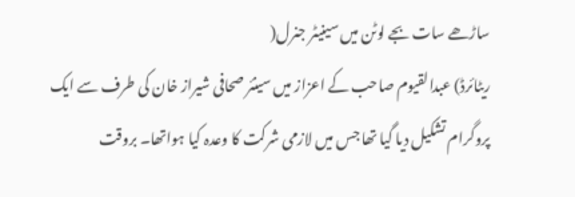ساڑھے سات بجے لوٹن میں سینیٹر جنرل(
ریٹائرڈ) عبدالقیوم صاحب کے اعزاز میں سینئر صحافی شیراز خان کی طرف سے ایک
پروگرام تشکیل دیا گیا تھا جس میں لازمی شرکت کا وعدہ کیا ہواتھا۔ بروقت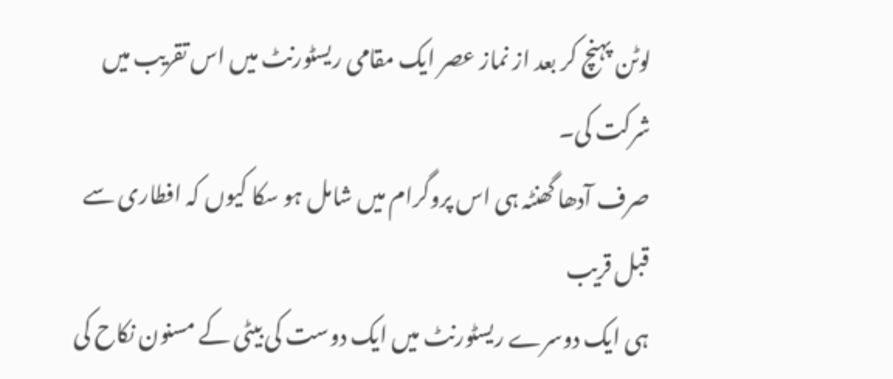لوٹن پہنچ کر بعد از نماز عصر ایک مقامی ریسٹورنٹ میں اس تقریب میں شرکت کی۔
صرف آدھا گھنٹہ ہی اس پروگرام میں شامل ہو سکا کیوں کہ افطاری سے قبل قریب
ہی ایک دوسرے ریسٹورنٹ میں ایک دوست کی بیٹی کے مسنون نکاح کی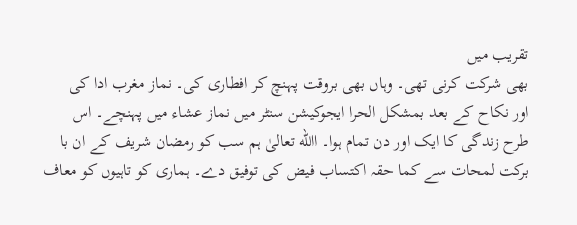تقریب میں
بھی شرکت کرنی تھی۔ وہاں بھی بروقت پہنچ کر افطاری کی۔ نماز مغرب ادا کی
اور نکاح کے بعد بمشکل الحرا ایجوکیشن سنٹر میں نماز عشاء میں پہنچے۔ اس
طرح زندگی کا ایک اور دن تمام ہوا۔ االله تعالیٰ ہم سب کو رمضان شریف کے ان با
برکت لمحات سے کما حقہ اکتساب فیض کی توفیق دے۔ ہماری کو تاہیوں کو معاف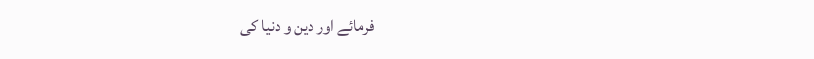فرمائے اور دین و دنیا کی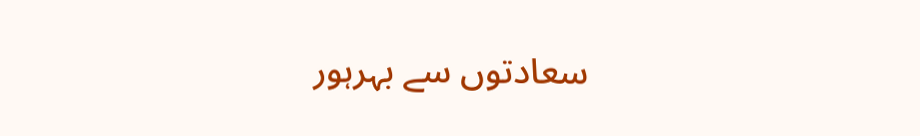سعادتوں سے بہرہور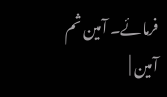فرمائے۔ آمین ثم آمین |